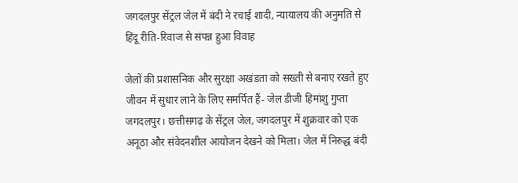जगदलपुर सेंट्रल जेल में बंदी ने रचाई शादी, न्यायालय की अनुमति से हिंदू रीति-रिवाज से संपन्न हुआ विवाह

जेलों की प्रशासनिक और सुरक्षा अखंडता को सख्ती से बनाए रखते हुए जीवन में सुधार लाने के लिए समर्पित हैं- जेल डीजी हिमांशु गुप्ता
जगदलपुर। छत्तीसगढ़ के सेंट्रल जेल, जगदलपुर में शुक्रवार को एक अनूठा और संवेदनशील आयोजन देखने को मिला। जेल में निरुद्ध बंदी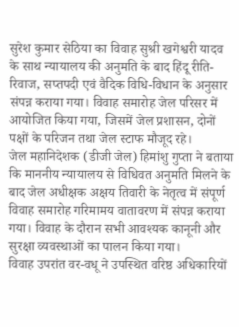सुरेश कुमार सेठिया का विवाह सुश्री खगेश्वरी यादव के साथ न्यायालय की अनुमति के बाद हिंदू रीति-रिवाज, सप्तपदी एवं वैदिक विधि-विधान के अनुसार संपन्न कराया गया। विवाह समारोह जेल परिसर में आयोजित किया गया, जिसमें जेल प्रशासन, दोनों पक्षों के परिजन तथा जेल स्टाफ मौजूद रहे।
जेल महानिदेशक (डीजी जेल) हिमांशु गुप्ता ने बताया कि माननीय न्यायालय से विधिवत अनुमति मिलने के बाद जेल अधीक्षक अक्षय तिवारी के नेतृत्व में संपूर्ण विवाह समारोह गरिमामय वातावरण में संपन्न कराया गया। विवाह के दौरान सभी आवश्यक कानूनी और सुरक्षा व्यवस्थाओं का पालन किया गया।
विवाह उपरांत वर-वधू ने उपस्थित वरिष्ठ अधिकारियों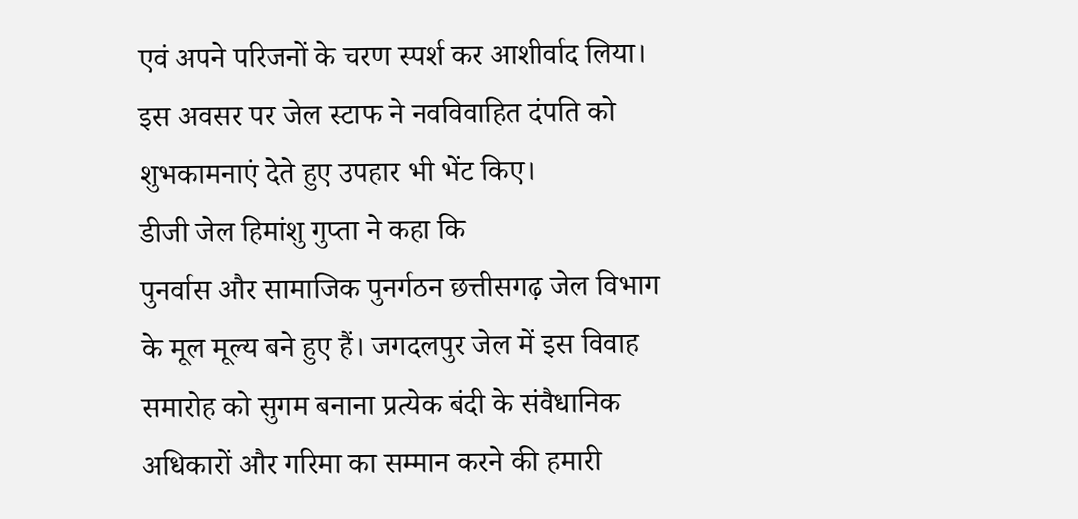एवं अपने परिजनों के चरण स्पर्श कर आशीर्वाद लिया। इस अवसर पर जेल स्टाफ ने नवविवाहित दंपति को शुभकामनाएं देते हुए उपहार भी भेंट किए।
डीजी जेल हिमांशु गुप्ता ने कहा कि
पुनर्वास और सामाजिक पुनर्गठन छत्तीसगढ़ जेल विभाग के मूल मूल्य बने हुए हैं। जगदलपुर जेल में इस विवाह समारोह को सुगम बनाना प्रत्येक बंदी के संवैधानिक अधिकारों और गरिमा का सम्मान करने की हमारी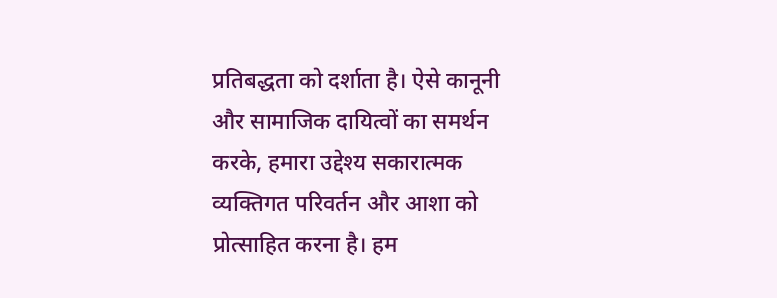प्रतिबद्धता को दर्शाता है। ऐसे कानूनी और सामाजिक दायित्वों का समर्थन करके, हमारा उद्देश्य सकारात्मक व्यक्तिगत परिवर्तन और आशा को प्रोत्साहित करना है। हम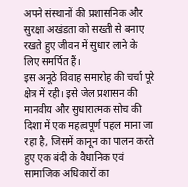अपने संस्थानों की प्रशासनिक और सुरक्षा अखंडता को सख्ती से बनाए रखते हुए जीवन में सुधार लाने के लिए समर्पित हैं।
इस अनूठे विवाह समारोह की चर्चा पूरे क्षेत्र में रही। इसे जेल प्रशासन की मानवीय और सुधारात्मक सोच की दिशा में एक महत्वपूर्ण पहल माना जा रहा है, जिसमें कानून का पालन करते हुए एक बंदी के वैधानिक एवं सामाजिक अधिकारों का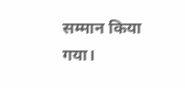सम्मान किया गया।